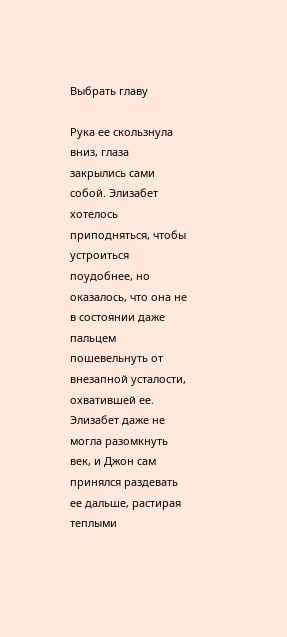Выбрать главу

Рука ее скользнула вниз, глаза закрылись сами собой. Элизабет хотелось приподняться, чтобы устроиться поудобнее, но оказалось, что она не в состоянии даже пальцем пошевельнуть от внезапной усталости, охватившей ее. Элизабет даже не могла разомкнуть век, и Джон сам принялся раздевать ее дальше, растирая теплыми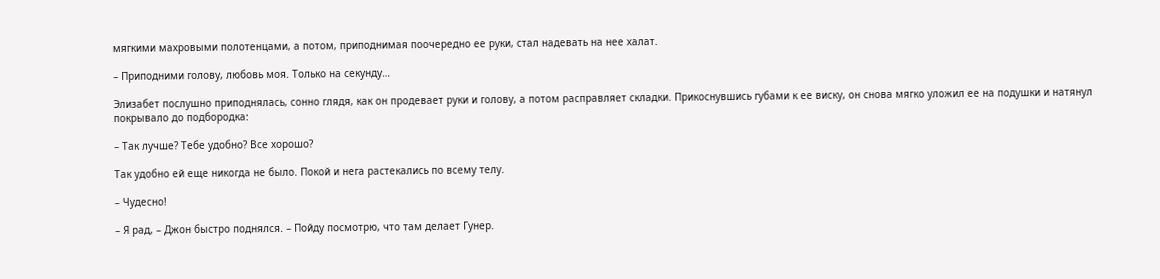мягкими махровыми полотенцами, а потом, приподнимая поочередно ее руки, стал надевать на нее халат.

– Приподними голову, любовь моя. Только на секунду…

Элизабет послушно приподнялась, сонно глядя, как он продевает руки и голову, а потом расправляет складки. Прикоснувшись губами к ее виску, он снова мягко уложил ее на подушки и натянул покрывало до подбородка:

– Так лучше? Тебе удобно? Все хорошо?

Так удобно ей еще никогда не было. Покой и нега растекались по всему телу.

– Чудесно!

– Я рад, – Джон быстро поднялся. – Пойду посмотрю, что там делает Гунер.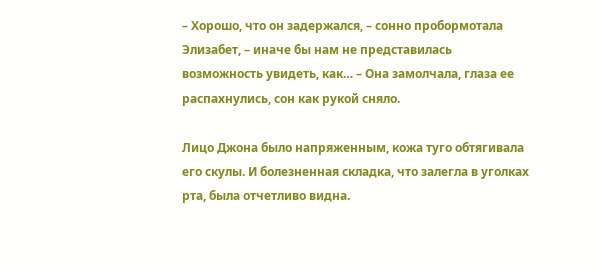– Хорошо, что он задержался, – сонно пробормотала Элизабет, – иначе бы нам не представилась возможность увидеть, как… – Она замолчала, глаза ее распахнулись, сон как рукой сняло.

Лицо Джона было напряженным, кожа туго обтягивала его скулы. И болезненная складка, что залегла в уголках рта, была отчетливо видна.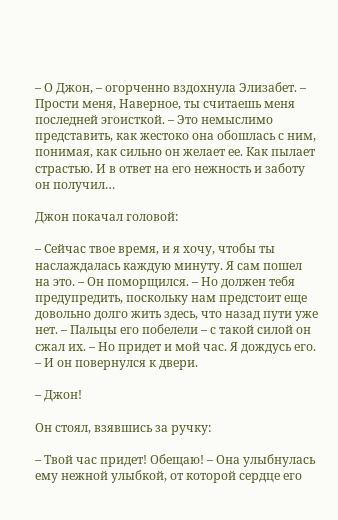– О Джон, – огорченно вздохнула Элизабет. – Прости меня, Наверное, ты считаешь меня последней эгоисткой. – Это немыслимо представить, как жестоко она обошлась с ним, понимая, как сильно он желает ее. Как пылает страстью. И в ответ на его нежность и заботу он получил…

Джон покачал головой:

– Сейчас твое время, и я хочу, чтобы ты наслаждалась каждую минуту. Я сам пошел на это. – Он поморщился. – Но должен тебя предупредить, поскольку нам предстоит еще довольно долго жить здесь, что назад пути уже нет. – Пальцы его побелели – с такой силой он сжал их. – Но придет и мой час. Я дождусь его. – И он повернулся к двери.

– Джон!

Он стоял, взявшись за ручку:

– Твой час придет! Обещаю! – Она улыбнулась ему нежной улыбкой, от которой сердце его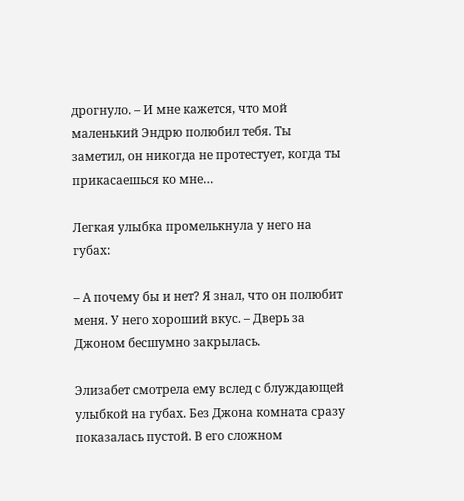дрогнуло. – И мне кажется, что мой маленький Эндрю полюбил тебя. Ты заметил, он никогда не протестует, когда ты прикасаешься ко мне…

Легкая улыбка промелькнула у него на губах:

– А почему бы и нет? Я знал, что он полюбит меня. У него хороший вкус. – Дверь за Джоном бесшумно закрылась.

Элизабет смотрела ему вслед с блуждающей улыбкой на губах. Без Джона комната сразу показалась пустой. В его сложном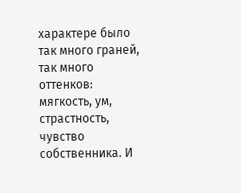характере было так много граней, так много оттенков: мягкость, ум, страстность, чувство собственника. И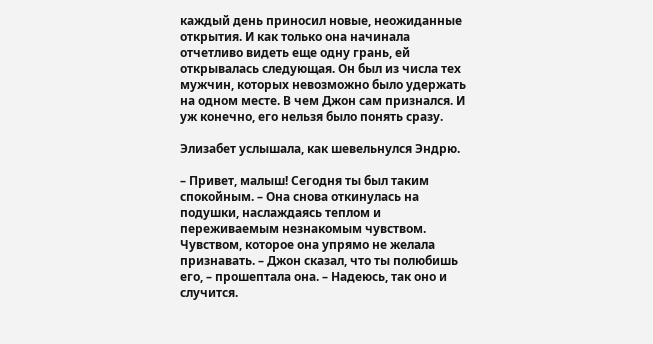каждый день приносил новые, неожиданные открытия. И как только она начинала отчетливо видеть еще одну грань, ей открывалась следующая. Он был из числа тех мужчин, которых невозможно было удержать на одном месте. В чем Джон сам признался. И уж конечно, его нельзя было понять сразу.

Элизабет услышала, как шевельнулся Эндрю.

– Привет, малыш! Сегодня ты был таким спокойным. – Она снова откинулась на подушки, наслаждаясь теплом и переживаемым незнакомым чувством. Чувством, которое она упрямо не желала признавать. – Джон сказал, что ты полюбишь его, – прошептала она. – Надеюсь, так оно и случится.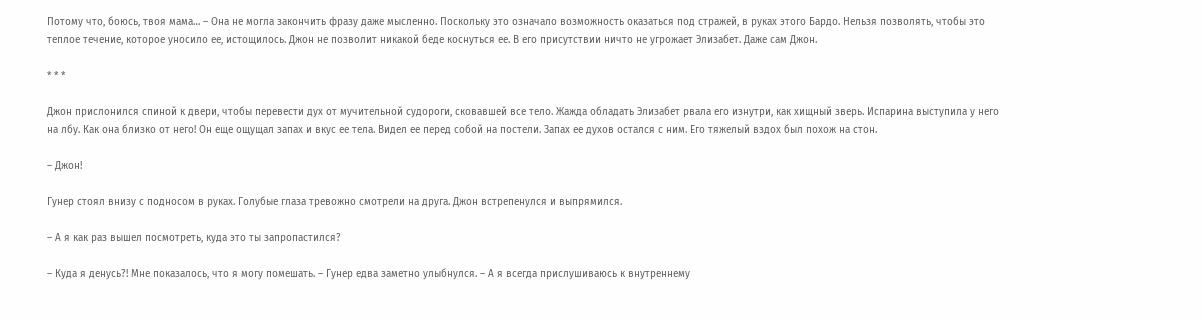Потому что, боюсь, твоя мама… – Она не могла закончить фразу даже мысленно. Поскольку это означало возможность оказаться под стражей, в руках этого Бардо. Нельзя позволять, чтобы это теплое течение, которое уносило ее, истощилось. Джон не позволит никакой беде коснуться ее. В его присутствии ничто не угрожает Элизабет. Даже сам Джон.

* * *

Джон прислонился спиной к двери, чтобы перевести дух от мучительной судороги, сковавшей все тело. Жажда обладать Элизабет рвала его изнутри, как хищный зверь. Испарина выступила у него на лбу. Как она близко от него! Он еще ощущал запах и вкус ее тела. Видел ее перед собой на постели. Запах ее духов остался с ним. Его тяжелый вздох был похож на стон.

– Джон!

Гунер стоял внизу с подносом в руках. Голубые глаза тревожно смотрели на друга. Джон встрепенулся и выпрямился.

– А я как раз вышел посмотреть, куда это ты запропастился?

– Куда я денусь?! Мне показалось, что я могу помешать. – Гунер едва заметно улыбнулся. – А я всегда прислушиваюсь к внутреннему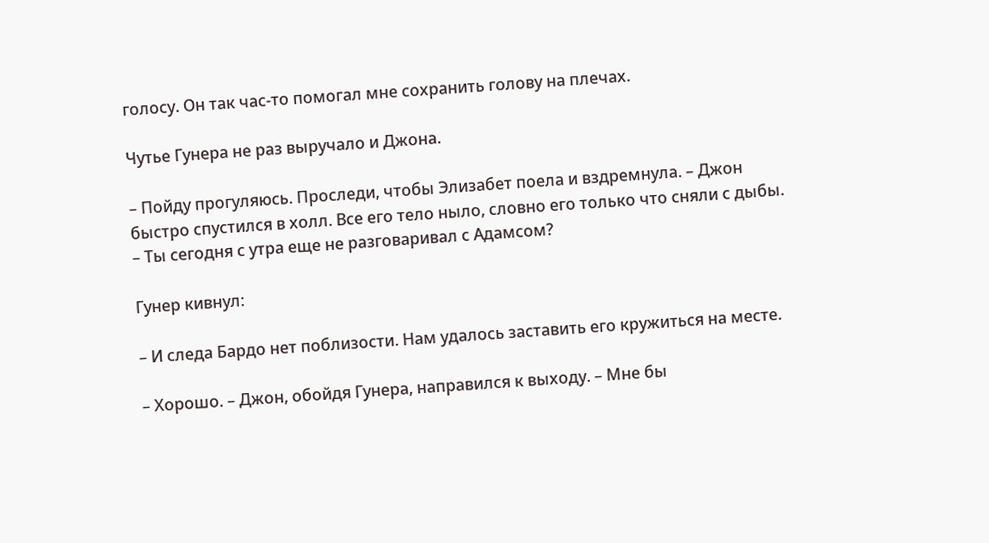голосу. Он так час-то помогал мне сохранить голову на плечах.

Чутье Гунера не раз выручало и Джона.

– Пойду прогуляюсь. Проследи, чтобы Элизабет поела и вздремнула. – Джон быстро спустился в холл. Все его тело ныло, словно его только что сняли с дыбы. – Ты сегодня с утра еще не разговаривал с Адамсом?

Гунер кивнул:

– И следа Бардо нет поблизости. Нам удалось заставить его кружиться на месте.

– Хорошо. – Джон, обойдя Гунера, направился к выходу. – Мне бы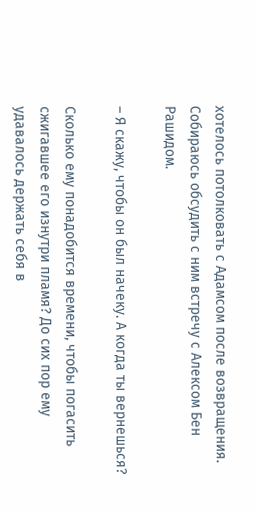хотелось потолковать с Адамсом после возвращения. Собираюсь обсудить с ним встречу с Алексом Бен Рашидом.

– Я скажу, чтобы он был начеку. А когда ты вернешься?

Сколько ему понадобится времени, чтобы погасить сжигавшее его изнутри пламя? До сих пор ему удавалось держать себя в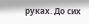руках. До сих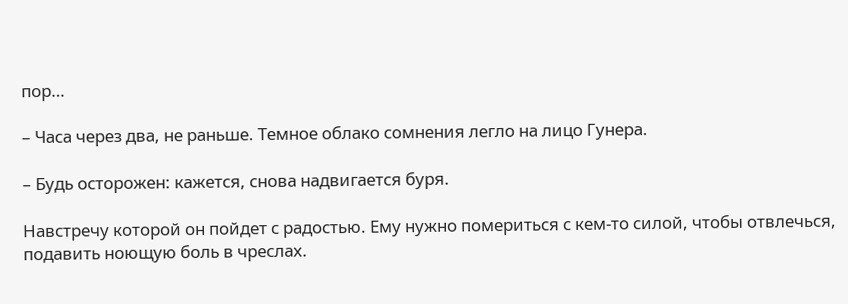пор…

– Часа через два, не раньше. Темное облако сомнения легло на лицо Гунера.

– Будь осторожен: кажется, снова надвигается буря.

Навстречу которой он пойдет с радостью. Ему нужно помериться с кем-то силой, чтобы отвлечься, подавить ноющую боль в чреслах.